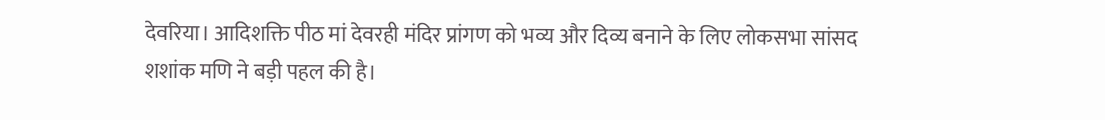देवरिया। आदिशक्ति पीठ मां देवरही मंदिर प्रांगण को भव्य और दिव्य बनाने के लिए लोकसभा सांसद शशांक मणि ने बड़ी पहल की है।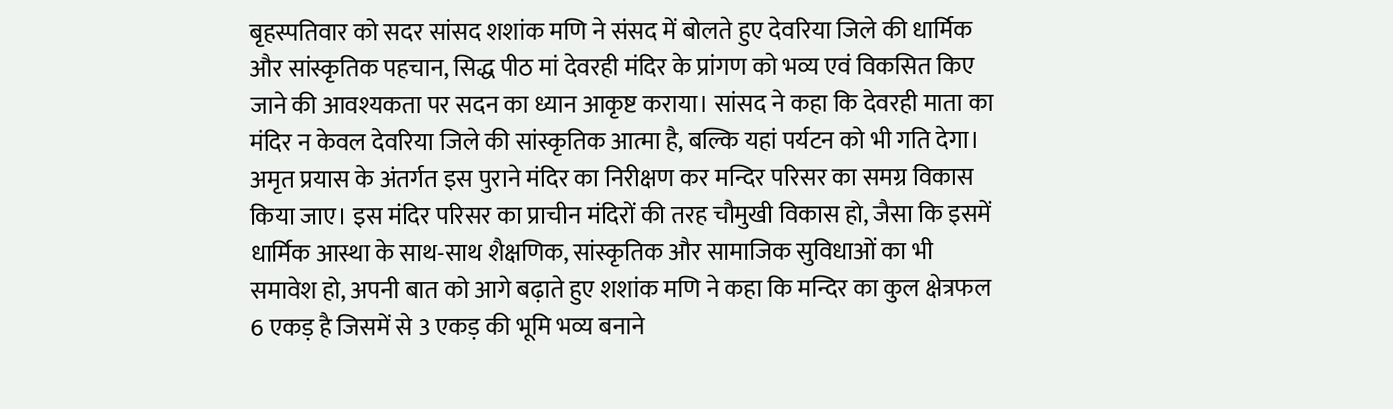बृहस्पतिवार को सदर सांसद शशांक मणि ने संसद में बोलते हुए देवरिया जिले की धार्मिक और सांस्कृतिक पहचान, सिद्ध पीठ मां देवरही मंदिर के प्रांगण को भव्य एवं विकसित किए जाने की आवश्यकता पर सदन का ध्यान आकृष्ट कराया। सांसद ने कहा कि देवरही माता का मंदिर न केवल देवरिया जिले की सांस्कृतिक आत्मा है, बल्कि यहां पर्यटन को भी गति देगा। अमृत प्रयास के अंतर्गत इस पुराने मंदिर का निरीक्षण कर मन्दिर परिसर का समग्र विकास किया जाए। इस मंदिर परिसर का प्राचीन मंदिरों की तरह चौमुखी विकास हो, जैसा कि इसमें धार्मिक आस्था के साथ-साथ शैक्षणिक, सांस्कृतिक और सामाजिक सुविधाओं का भी समावेश हो, अपनी बात को आगे बढ़ाते हुए शशांक मणि ने कहा कि मन्दिर का कुल क्षेत्रफल 6 एकड़ है जिसमें से 3 एकड़ की भूमि भव्य बनाने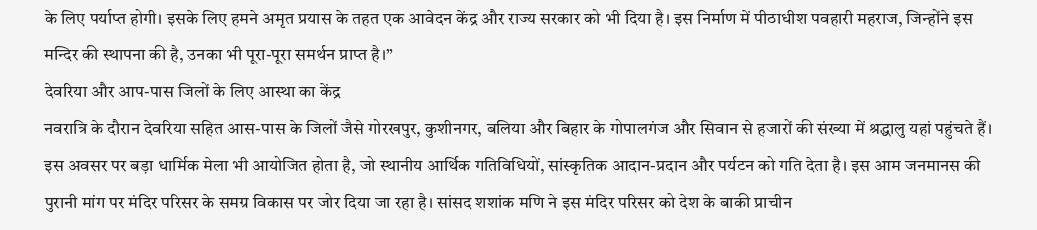के लिए पर्याप्त होगी। इसके लिए हमने अमृत प्रयास के तहत एक आवेदन केंद्र और राज्य सरकार को भी दिया है। इस निर्माण में पीठाधीश पवहारी महराज, जिन्होंने इस मन्दिर की स्थापना की है, उनका भी पूरा-पूरा समर्थन प्राप्त है।”
देवरिया और आप-पास जिलों के लिए आस्था का केंद्र
नवरात्रि के दौरान देवरिया सहित आस-पास के जिलों जैसे गोरखपुर, कुशीनगर, बलिया और बिहार के गोपालगंज और सिवान से हजारों की संख्या में श्रद्धालु यहां पहुंचते हैं। इस अवसर पर बड़ा धार्मिक मेला भी आयोजित होता है, जो स्थानीय आर्थिक गतिविधियों, सांस्कृतिक आदान-प्रदान और पर्यटन को गति देता है। इस आम जनमानस की पुरानी मांग पर मंदिर परिसर के समग्र विकास पर जोर दिया जा रहा है। सांसद शशांक मणि ने इस मंदिर परिसर को देश के बाकी प्राचीन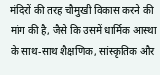मंदिरों की तरह चौमुखी विकास करने की मांग की है, जैसे कि उसमें धार्मिक आस्था के साथ-साथ शैक्षणिक, सांस्कृतिक और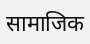सामाजिक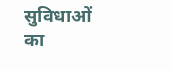सुविधाओं का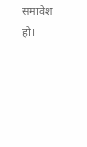समावेश हो।